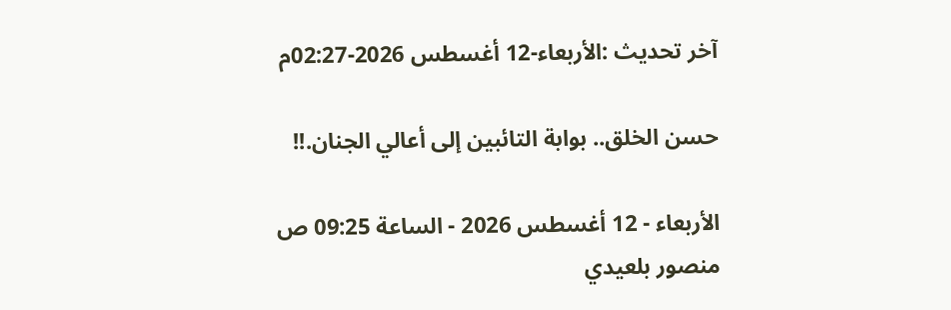آخر تحديث :الأربعاء-12 أغسطس 2026-02:27م

حسن الخلق.. بوابة التائبين إلى أعالي الجنان.!!

الأربعاء - 12 أغسطس 2026 - الساعة 09:25 ص
منصور بلعيدي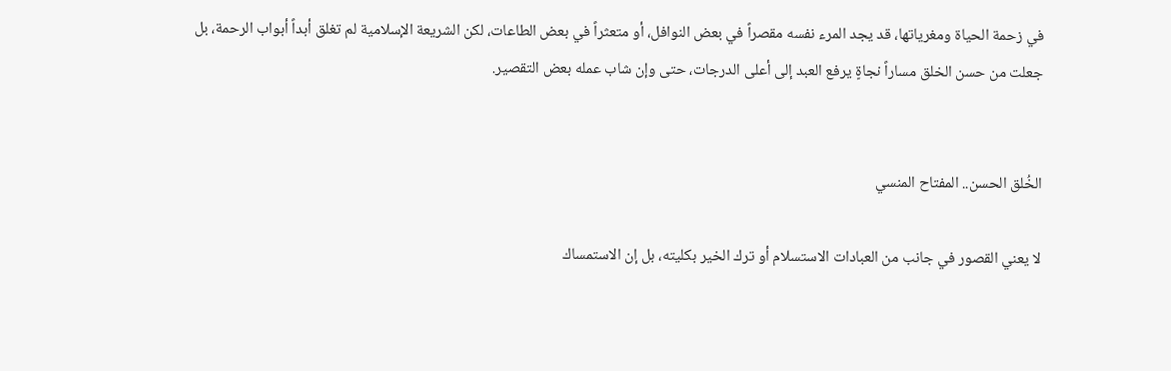في زحمة الحياة ومغرياتها، قد يجد المرء نفسه مقصراً في بعض النوافل، أو متعثراً في بعض الطاعات، لكن الشريعة الإسلامية لم تغلق أبداً أبواب الرحمة، بل جعلت من حسن الخلق مساراً نجاةٍ يرفع العبد إلى أعلى الدرجات، حتى وإن شاب عمله بعض التقصير.


الخُلق الحسن.. المفتاح المنسي

لا يعني القصور في جانب من العبادات الاستسلام أو ترك الخير بكليته، بل إن الاستمساك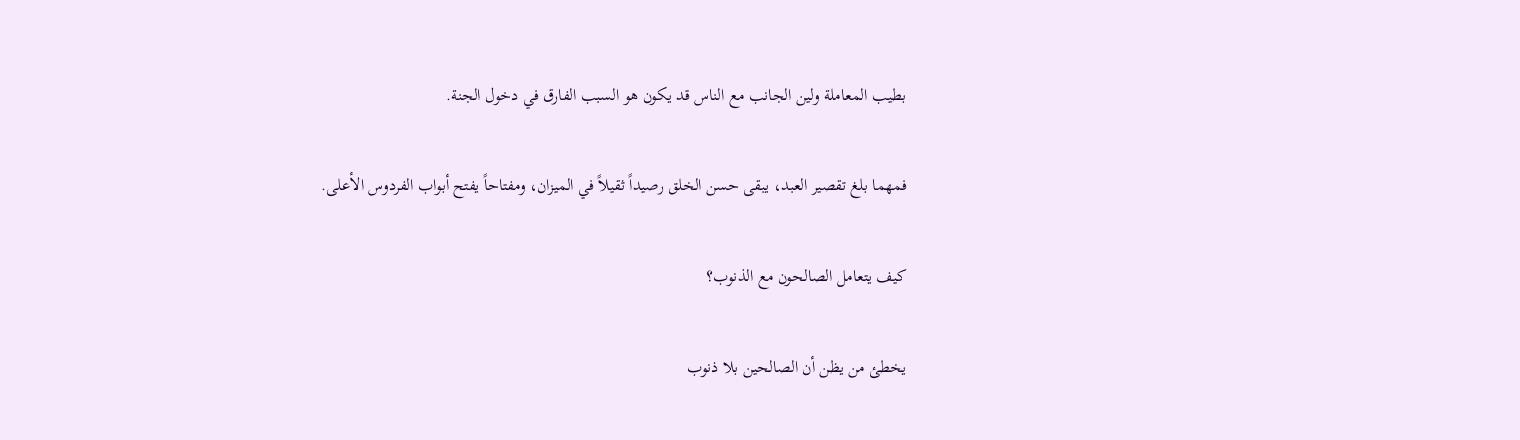بطيب المعاملة ولين الجانب مع الناس قد يكون هو السبب الفارق في دخول الجنة.

فمهما بلغ تقصير العبد، يبقى حسن الخلق رصيداً ثقيلاً في الميزان، ومفتاحاً يفتح أبواب الفردوس الأعلى.

كيف يتعامل الصالحون مع الذنوب؟

يخطئ من يظن أن الصالحين بلا ذنوب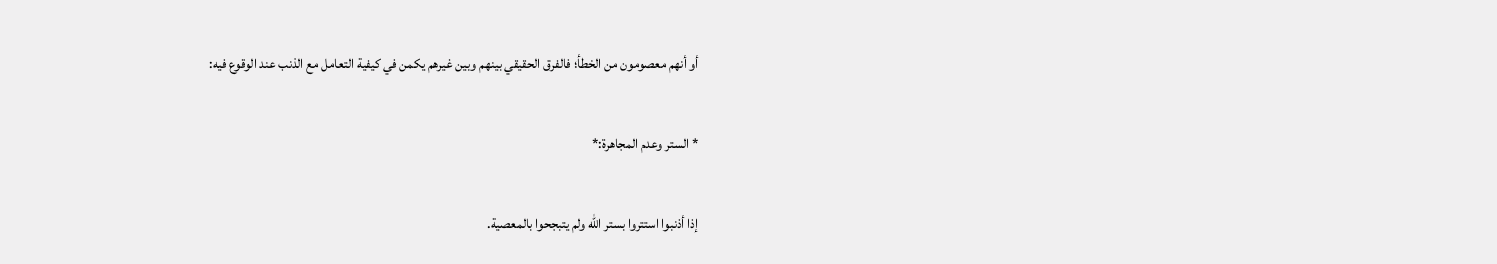أو أنهم معصومون من الخطأ؛ فالفرق الحقيقي بينهم وبين غيرهم يكمن في كيفية التعامل مع الذنب عند الوقوع فيه:

* الستر وعدم المجاهرة:*

إذا أذنبوا استتروا بستر الله ولم يتبجحوا بالمعصية.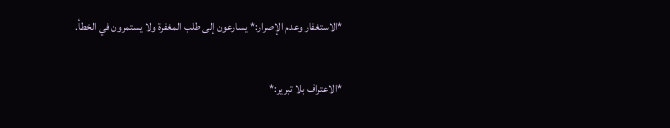*الاستغفار وعدم الإصرار:* يسارعون إلى طلب المغفرة ولا يستمرون في الخطأ.

*الاعتراف بلا تبرير:*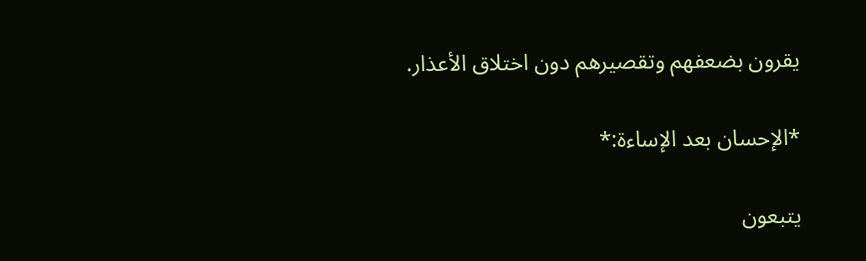يقرون بضعفهم وتقصيرهم دون اختلاق الأعذار.

*الإحسان بعد الإساءة:*

يتبعون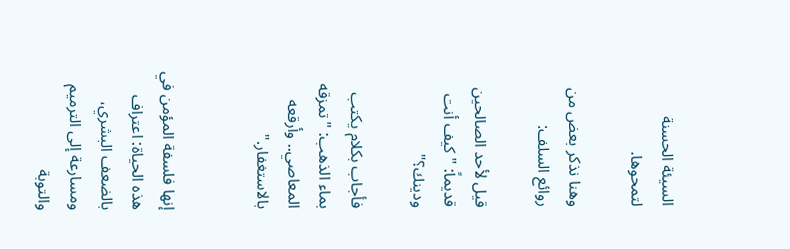السيئة الحسنة لتمحوها.

وهنا نذكر بعض من روائع السلف:

قيل لأحد الصالحين قديماً: "كيف أنت ودينك؟"

فأجاب بكلام يكتب بماء الذهب: "تمزقه المعاصي.. وأرقعه بالاستغفار."


إنها فلسفة المؤمن في هذه الحياة: اعتراف بالضعف البشري، ومسارعة إلى الترميم والتوبة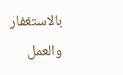بالاستغفار والعمل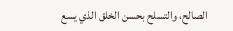الصالح، والتسلح بحسن الخلق الذي يسع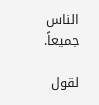الناس جميعاً.

لقول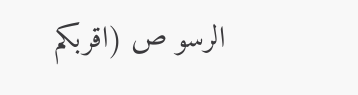الرسو ص (اقربكم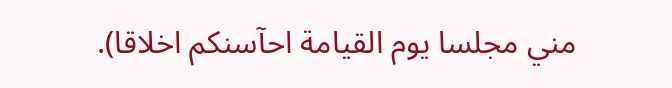مني مجلسا يوم القيامة احآسنكم اخلاقا).